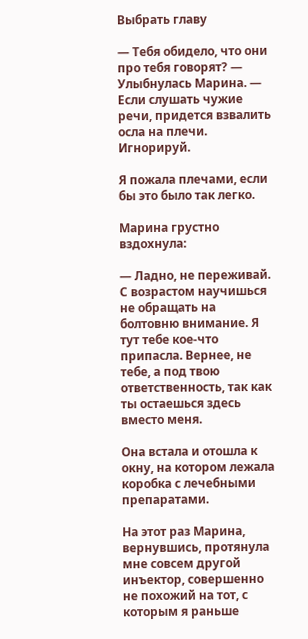Выбрать главу

— Тебя обидело, что они про тебя говорят? — Улыбнулась Марина. — Если слушать чужие речи, придется взвалить осла на плечи. Игнорируй.

Я пожала плечами, если бы это было так легко.

Марина грустно вздохнула:

— Ладно, не переживай. С возрастом научишься не обращать на болтовню внимание. Я тут тебе кое-что припасла. Вернее, не тебе, а под твою ответственность, так как ты остаешься здесь вместо меня.

Она встала и отошла к окну, на котором лежала коробка с лечебными препаратами.

На этот раз Марина, вернувшись, протянула мне совсем другой инъектор, совершенно не похожий на тот, с которым я раньше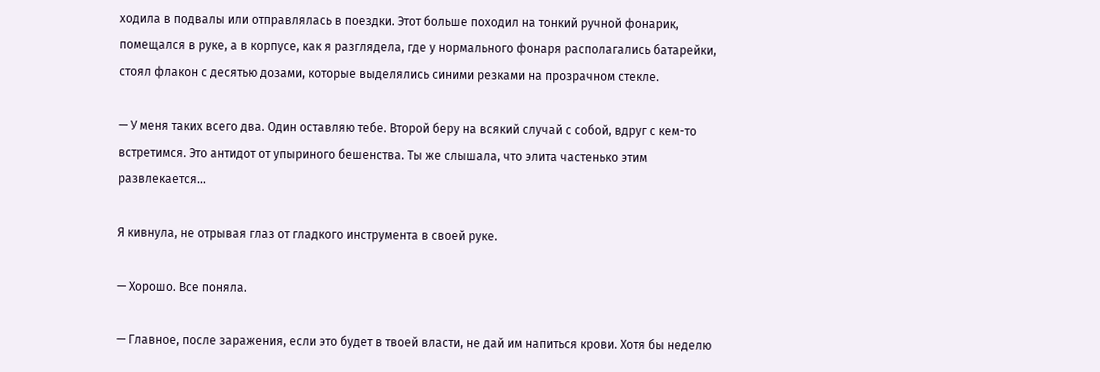ходила в подвалы или отправлялась в поездки. Этот больше походил на тонкий ручной фонарик, помещался в руке, а в корпусе, как я разглядела, где у нормального фонаря располагались батарейки, стоял флакон с десятью дозами, которые выделялись синими резками на прозрачном стекле.

— У меня таких всего два. Один оставляю тебе. Второй беру на всякий случай с собой, вдруг с кем-то встретимся. Это антидот от упыриного бешенства. Ты же слышала, что элита частенько этим развлекается…

Я кивнула, не отрывая глаз от гладкого инструмента в своей руке.

— Хорошо. Все поняла.

— Главное, после заражения, если это будет в твоей власти, не дай им напиться крови. Хотя бы неделю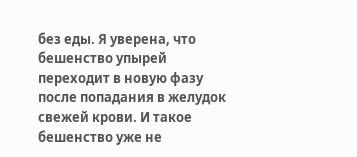без еды. Я уверена, что бешенство упырей переходит в новую фазу после попадания в желудок свежей крови. И такое бешенство уже не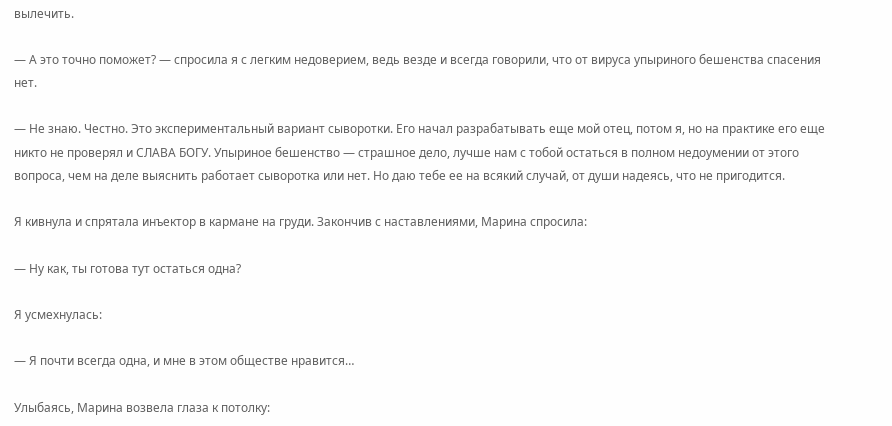вылечить.

— А это точно поможет? — спросила я с легким недоверием, ведь везде и всегда говорили, что от вируса упыриного бешенства спасения нет.

— Не знаю. Честно. Это экспериментальный вариант сыворотки. Его начал разрабатывать еще мой отец, потом я, но на практике его еще никто не проверял и СЛАВА БОГУ. Упыриное бешенство — страшное дело, лучше нам с тобой остаться в полном недоумении от этого вопроса, чем на деле выяснить работает сыворотка или нет. Но даю тебе ее на всякий случай, от души надеясь, что не пригодится.

Я кивнула и спрятала инъектор в кармане на груди. Закончив с наставлениями, Марина спросила:

— Ну как, ты готова тут остаться одна?

Я усмехнулась:

— Я почти всегда одна, и мне в этом обществе нравится…

Улыбаясь, Марина возвела глаза к потолку: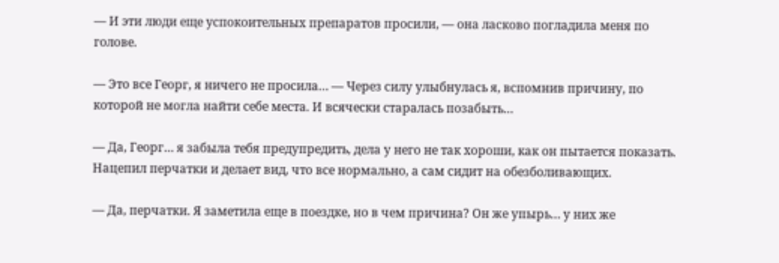— И эти люди еще успокоительных препаратов просили, — она ласково погладила меня по голове.

— Это все Георг, я ничего не просила… — Через силу улыбнулась я, вспомнив причину, по которой не могла найти себе места. И всячески старалась позабыть…

— Да, Георг… я забыла тебя предупредить, дела у него не так хороши, как он пытается показать. Нацепил перчатки и делает вид, что все нормально, а сам сидит на обезболивающих.

— Да, перчатки. Я заметила еще в поездке, но в чем причина? Он же упырь… у них же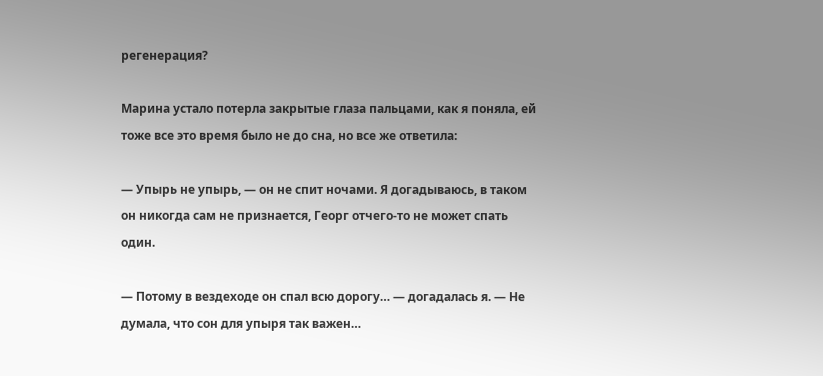регенерация?

Марина устало потерла закрытые глаза пальцами, как я поняла, ей тоже все это время было не до сна, но все же ответила:

— Упырь не упырь, — он не спит ночами. Я догадываюсь, в таком он никогда сам не признается, Георг отчего-то не может спать один.

— Потому в вездеходе он спал всю дорогу… — догадалась я. — Не думала, что сон для упыря так важен…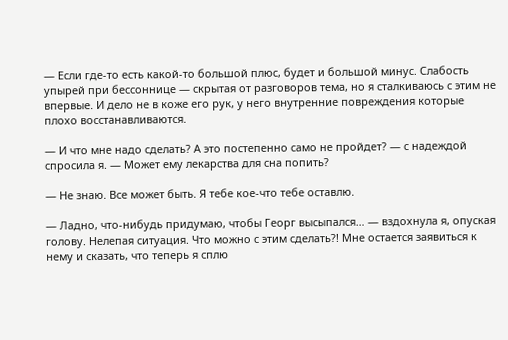— Если где-то есть какой-то большой плюс, будет и большой минус. Слабость упырей при бессоннице — скрытая от разговоров тема, но я сталкиваюсь с этим не впервые. И дело не в коже его рук, у него внутренние повреждения которые плохо восстанавливаются.

— И что мне надо сделать? А это постепенно само не пройдет? — с надеждой спросила я. — Может ему лекарства для сна попить?

— Не знаю. Все может быть. Я тебе кое-что тебе оставлю.

— Ладно, что-нибудь придумаю, чтобы Георг высыпался… — вздохнула я, опуская голову. Нелепая ситуация. Что можно с этим сделать?! Мне остается заявиться к нему и сказать, что теперь я сплю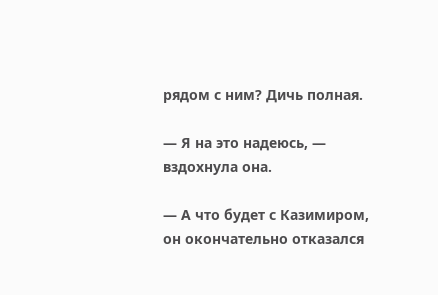рядом с ним? Дичь полная.

— Я на это надеюсь, — вздохнула она.

— А что будет с Казимиром, он окончательно отказался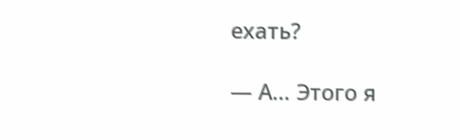ехать?

— А… Этого я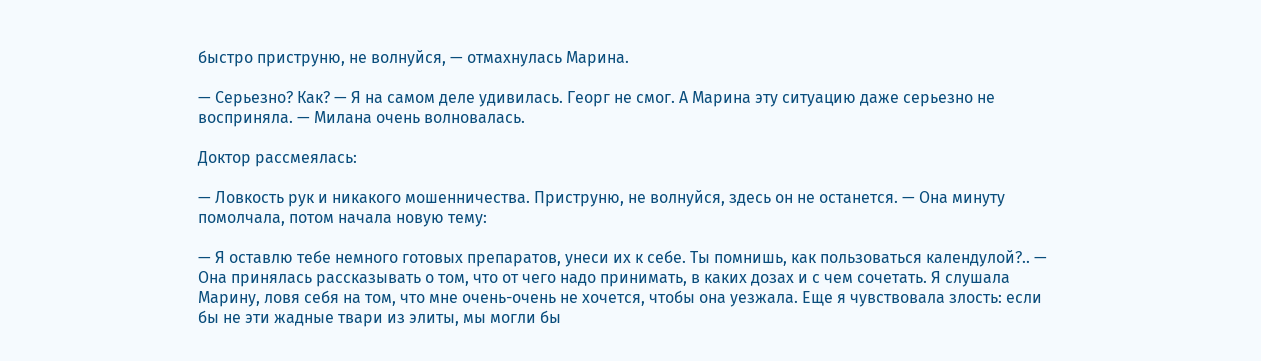быстро приструню, не волнуйся, — отмахнулась Марина.

— Серьезно? Как? — Я на самом деле удивилась. Георг не смог. А Марина эту ситуацию даже серьезно не восприняла. — Милана очень волновалась.

Доктор рассмеялась:

— Ловкость рук и никакого мошенничества. Приструню, не волнуйся, здесь он не останется. — Она минуту помолчала, потом начала новую тему:

— Я оставлю тебе немного готовых препаратов, унеси их к себе. Ты помнишь, как пользоваться календулой?.. — Она принялась рассказывать о том, что от чего надо принимать, в каких дозах и с чем сочетать. Я слушала Марину, ловя себя на том, что мне очень-очень не хочется, чтобы она уезжала. Еще я чувствовала злость: если бы не эти жадные твари из элиты, мы могли бы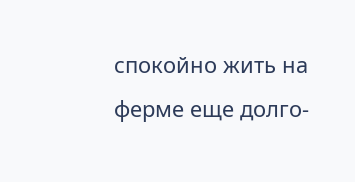спокойно жить на ферме еще долго-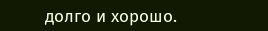долго и хорошо.